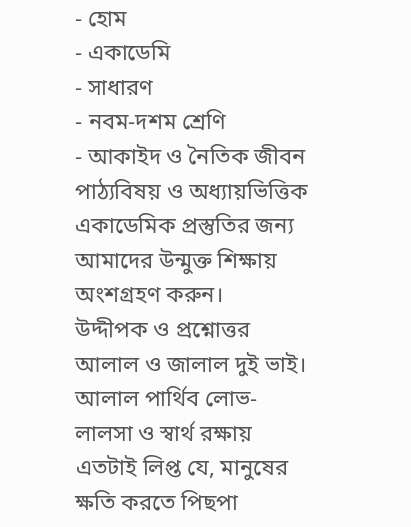- হোম
- একাডেমি
- সাধারণ
- নবম-দশম শ্রেণি
- আকাইদ ও নৈতিক জীবন
পাঠ্যবিষয় ও অধ্যায়ভিত্তিক একাডেমিক প্রস্তুতির জন্য আমাদের উন্মুক্ত শিক্ষায় অংশগ্রহণ করুন।
উদ্দীপক ও প্রশ্নোত্তর
আলাল ও জালাল দুই ভাই। আলাল পার্থিব লোভ-লালসা ও স্বার্থ রক্ষায় এতটাই লিপ্ত যে, মানুষের ক্ষতি করতে পিছপা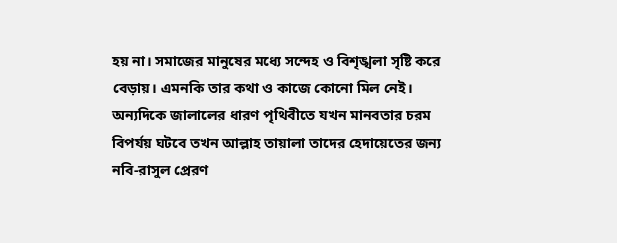হয় না। সমাজের মানুষের মধ্যে সন্দেহ ও বিশৃঙ্খলা সৃষ্টি করে বেড়ায়। এমনকি তার কথা ও কাজে কোনো মিল নেই। অন্যদিকে জালালের ধারণ পৃথিবীতে যখন মানবতার চরম বিপর্যয় ঘটবে তখন আল্লাহ তায়ালা তাদের হেদায়েতের জন্য নবি-রাসুল প্রেরণ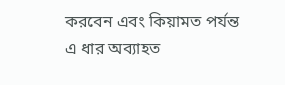করবেন এবং কিয়ামত পর্যন্ত এ ধার অব্যাহত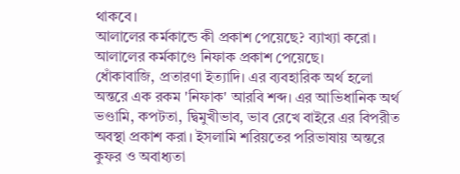থাকবে।
আলালের কর্মকান্ডে কী প্রকাশ পেয়েছে? ব্যাখ্যা করো।
আলালের কর্মকাণ্ডে নিফাক প্রকাশ পেয়েছে।
ধোঁকাবাজি, প্রতারণা ইত্যাদি। এর ব্যবহারিক অর্থ হলো অন্তরে এক রকম 'নিফাক' আরবি শব্দ। এর আভিধানিক অর্থ ভণ্ডামি, কপটতা, দ্বিমুখীভাব, ভাব রেখে বাইরে এর বিপরীত অবস্থা প্রকাশ করা। ইসলামি শরিয়তের পরিভাষায় অন্তরে কুফর ও অবাধ্যতা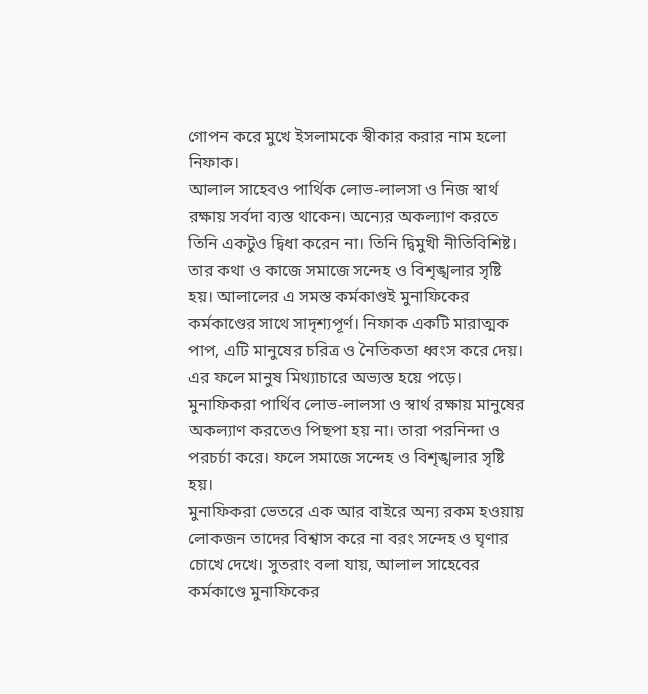গোপন করে মুখে ইসলামকে স্বীকার করার নাম হলো নিফাক।
আলাল সাহেবও পার্থিক লোভ-লালসা ও নিজ স্বার্থ রক্ষায় সর্বদা ব্যস্ত থাকেন। অন্যের অকল্যাণ করতে তিনি একটুও দ্বিধা করেন না। তিনি দ্বিমুখী নীতিবিশিষ্ট। তার কথা ও কাজে সমাজে সন্দেহ ও বিশৃঙ্খলার সৃষ্টি হয়। আলালের এ সমস্ত কর্মকাণ্ডই মুনাফিকের কর্মকাণ্ডের সাথে সাদৃশ্যপূর্ণ। নিফাক একটি মারাত্মক পাপ, এটি মানুষের চরিত্র ও নৈতিকতা ধ্বংস করে দেয়। এর ফলে মানুষ মিথ্যাচারে অভ্যস্ত হয়ে পড়ে। মুনাফিকরা পার্থিব লোভ-লালসা ও স্বার্থ রক্ষায় মানুষের অকল্যাণ করতেও পিছপা হয় না। তারা পরনিন্দা ও পরচর্চা করে। ফলে সমাজে সন্দেহ ও বিশৃঙ্খলার সৃষ্টি হয়।
মুনাফিকরা ভেতরে এক আর বাইরে অন্য রকম হওয়ায় লোকজন তাদের বিশ্বাস করে না বরং সন্দেহ ও ঘৃণার চোখে দেখে। সুতরাং বলা যায়, আলাল সাহেবের কর্মকাণ্ডে মুনাফিকের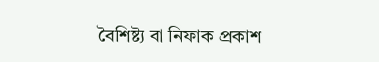বৈশিষ্ট্য বা নিফাক প্রকাশ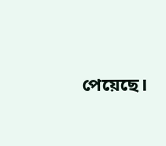পেয়েছে।